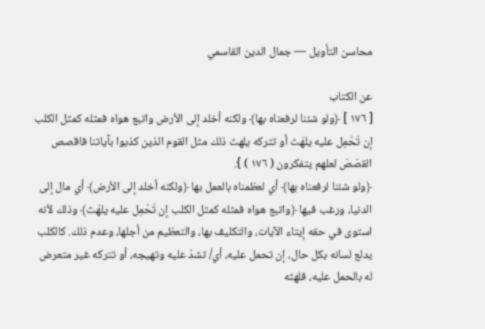محاسن التأويل — جمال الدين القاسمي

عن الكتاب
[ ١٧٦ ] ﴿ولو شئنا لرفعناه بها﴾ ولكنه أخلد إلى الأرض واتبع هواه فمثله كمثل الكلب إن تَحْمِل عليه يلهَث أو تتركه يلهث ذلك مثل القوم الذين كذبوا بآياتنا فاقصص القصَصَ لعلهم يتفكرون ( ١٧٦ ) }.
﴿ولو شئنا لرفعناه بها﴾ أي لعظمناه بالعمل بها ﴿ولكنه أخلد إلى الأرض﴾ أي مال إلى الدنيا، ورغب فيها ﴿واتبع هواه فمثله كمثل الكلب إن تَحْمِل عليه يلهَث﴾ وذلك لأنه استوى في حقه إيتاء الآيات، والتكليف بها، والتعظيم من أجلها، وعدم ذلك. كالكلب يدلع لسانه بكل حال، إن تحمل عليه، أي/ تشدّ عليه وتهيجه، أو تتركه غير متعرض له بالحمل عليه، فلهثه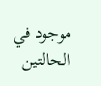موجود في الحالتين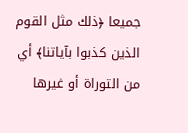جميعا ﴿ذلك مثل القوم الذين كذبوا بآياتنا﴾ أي من التوراة أو غيرها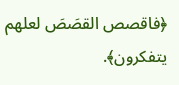﴿فاقصص القصَصَ لعلهم يتفكرون﴾.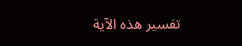تفسير هذه الآية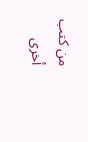من كتب أخرى